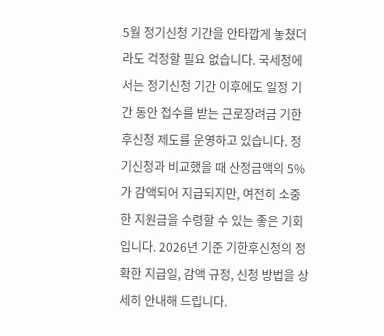5월 정기신청 기간을 안타깝게 놓쳤더라도 걱정할 필요 없습니다. 국세청에서는 정기신청 기간 이후에도 일정 기간 동안 접수를 받는 근로장려금 기한후신청 제도를 운영하고 있습니다. 정기신청과 비교했을 때 산정금액의 5%가 감액되어 지급되지만, 여전히 소중한 지원금을 수령할 수 있는 좋은 기회입니다. 2026년 기준 기한후신청의 정확한 지급일, 감액 규정, 신청 방법을 상세히 안내해 드립니다.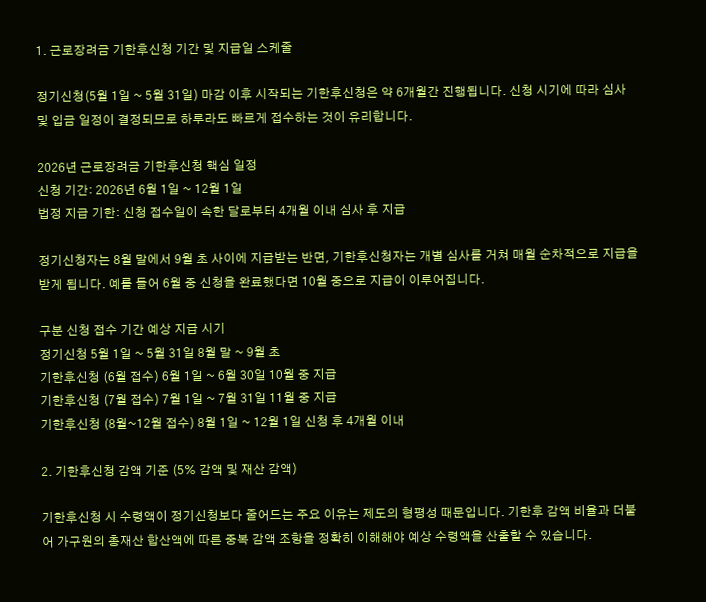1. 근로장려금 기한후신청 기간 및 지급일 스케줄

정기신청(5월 1일 ~ 5월 31일) 마감 이후 시작되는 기한후신청은 약 6개월간 진행됩니다. 신청 시기에 따라 심사 및 입금 일정이 결정되므로 하루라도 빠르게 접수하는 것이 유리합니다.

2026년 근로장려금 기한후신청 핵심 일정
신청 기간: 2026년 6월 1일 ~ 12월 1일
법정 지급 기한: 신청 접수일이 속한 달로부터 4개월 이내 심사 후 지급

정기신청자는 8월 말에서 9월 초 사이에 지급받는 반면, 기한후신청자는 개별 심사를 거쳐 매월 순차적으로 지급을 받게 됩니다. 예를 들어 6월 중 신청을 완료했다면 10월 중으로 지급이 이루어집니다.

구분 신청 접수 기간 예상 지급 시기
정기신청 5월 1일 ~ 5월 31일 8월 말 ~ 9월 초
기한후신청 (6월 접수) 6월 1일 ~ 6월 30일 10월 중 지급
기한후신청 (7월 접수) 7월 1일 ~ 7월 31일 11월 중 지급
기한후신청 (8월~12월 접수) 8월 1일 ~ 12월 1일 신청 후 4개월 이내

2. 기한후신청 감액 기준 (5% 감액 및 재산 감액)

기한후신청 시 수령액이 정기신청보다 줄어드는 주요 이유는 제도의 형평성 때문입니다. 기한후 감액 비율과 더불어 가구원의 총재산 합산액에 따른 중복 감액 조항을 정확히 이해해야 예상 수령액을 산출할 수 있습니다.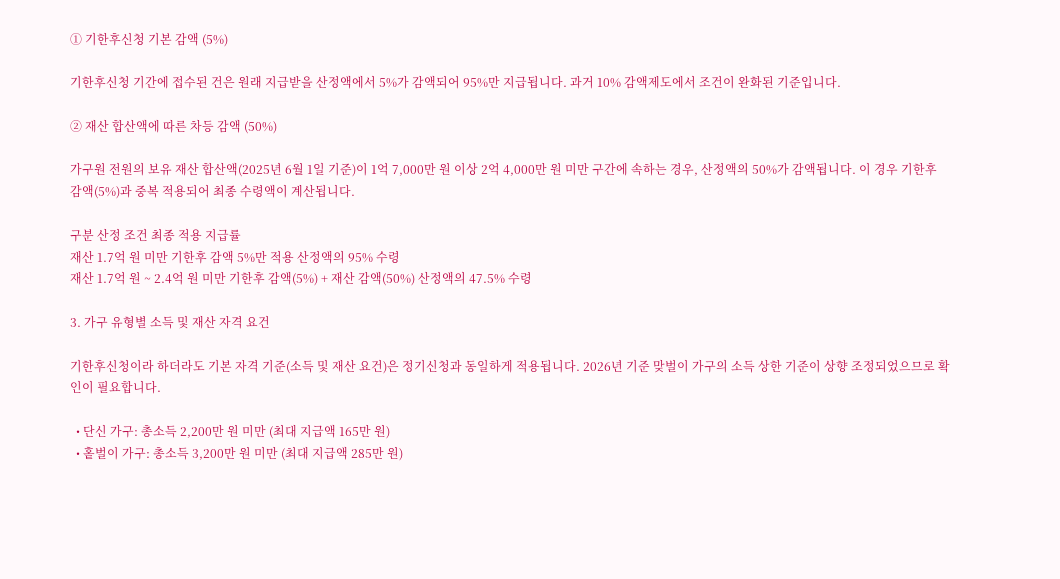① 기한후신청 기본 감액 (5%)

기한후신청 기간에 접수된 건은 원래 지급받을 산정액에서 5%가 감액되어 95%만 지급됩니다. 과거 10% 감액제도에서 조건이 완화된 기준입니다.

② 재산 합산액에 따른 차등 감액 (50%)

가구원 전원의 보유 재산 합산액(2025년 6월 1일 기준)이 1억 7,000만 원 이상 2억 4,000만 원 미만 구간에 속하는 경우, 산정액의 50%가 감액됩니다. 이 경우 기한후 감액(5%)과 중복 적용되어 최종 수령액이 계산됩니다.

구분 산정 조건 최종 적용 지급률
재산 1.7억 원 미만 기한후 감액 5%만 적용 산정액의 95% 수령
재산 1.7억 원 ~ 2.4억 원 미만 기한후 감액(5%) + 재산 감액(50%) 산정액의 47.5% 수령

3. 가구 유형별 소득 및 재산 자격 요건

기한후신청이라 하더라도 기본 자격 기준(소득 및 재산 요건)은 정기신청과 동일하게 적용됩니다. 2026년 기준 맞벌이 가구의 소득 상한 기준이 상향 조정되었으므로 확인이 필요합니다.

  • 단신 가구: 총소득 2,200만 원 미만 (최대 지급액 165만 원)
  • 홑벌이 가구: 총소득 3,200만 원 미만 (최대 지급액 285만 원)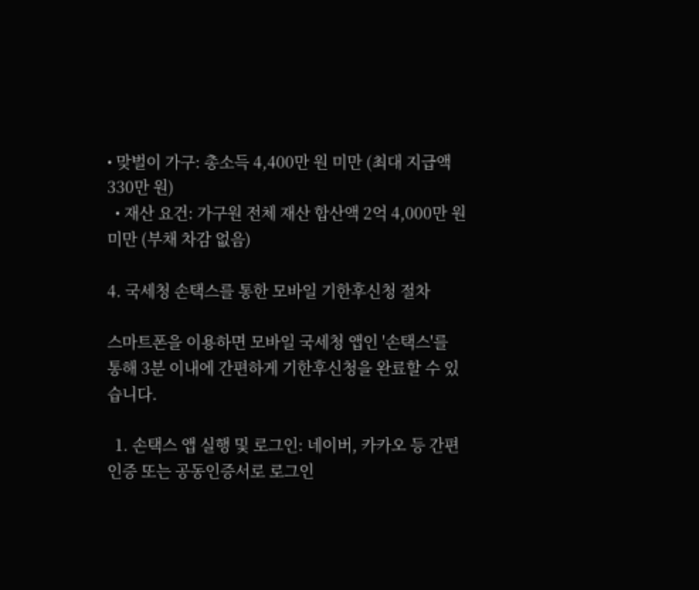• 맞벌이 가구: 총소득 4,400만 원 미만 (최대 지급액 330만 원)
  • 재산 요건: 가구원 전체 재산 합산액 2억 4,000만 원 미만 (부채 차감 없음)

4. 국세청 손택스를 통한 모바일 기한후신청 절차

스마트폰을 이용하면 모바일 국세청 앱인 '손택스'를 통해 3분 이내에 간편하게 기한후신청을 완료할 수 있습니다.

  1. 손택스 앱 실행 및 로그인: 네이버, 카카오 등 간편인증 또는 공동인증서로 로그인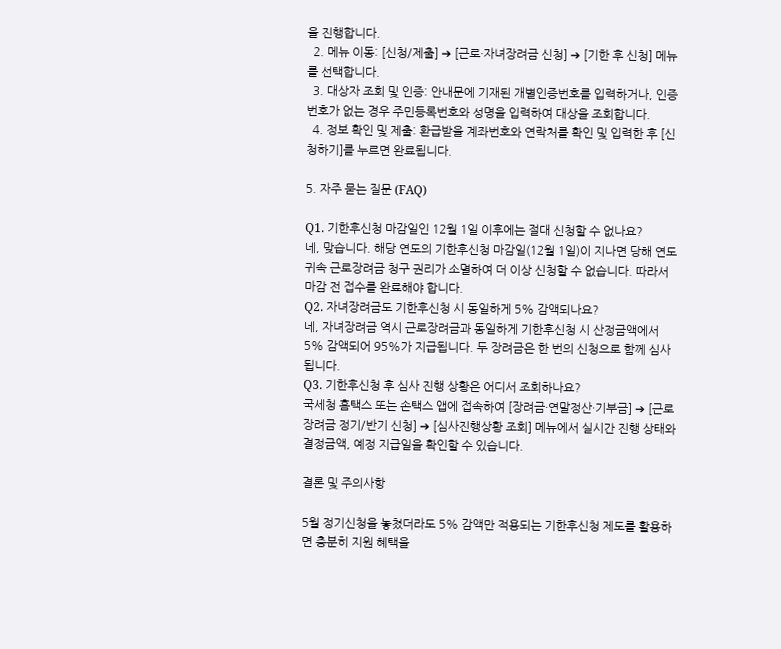을 진행합니다.
  2. 메뉴 이동: [신청/제출] ➔ [근로·자녀장려금 신청] ➔ [기한 후 신청] 메뉴를 선택합니다.
  3. 대상자 조회 및 인증: 안내문에 기재된 개별인증번호를 입력하거나, 인증번호가 없는 경우 주민등록번호와 성명을 입력하여 대상을 조회합니다.
  4. 정보 확인 및 제출: 환급받을 계좌번호와 연락처를 확인 및 입력한 후 [신청하기]를 누르면 완료됩니다.

5. 자주 묻는 질문 (FAQ)

Q1. 기한후신청 마감일인 12월 1일 이후에는 절대 신청할 수 없나요?
네, 맞습니다. 해당 연도의 기한후신청 마감일(12월 1일)이 지나면 당해 연도 귀속 근로장려금 청구 권리가 소멸하여 더 이상 신청할 수 없습니다. 따라서 마감 전 접수를 완료해야 합니다.
Q2. 자녀장려금도 기한후신청 시 동일하게 5% 감액되나요?
네, 자녀장려금 역시 근로장려금과 동일하게 기한후신청 시 산정금액에서 5% 감액되어 95%가 지급됩니다. 두 장려금은 한 번의 신청으로 함께 심사됩니다.
Q3. 기한후신청 후 심사 진행 상황은 어디서 조회하나요?
국세청 홈택스 또는 손택스 앱에 접속하여 [장려금·연말정산·기부금] ➔ [근로장려금 정기/반기 신청] ➔ [심사진행상황 조회] 메뉴에서 실시간 진행 상태와 결정금액, 예정 지급일을 확인할 수 있습니다.

결론 및 주의사항

5월 정기신청을 놓쳤더라도 5% 감액만 적용되는 기한후신청 제도를 활용하면 충분히 지원 혜택을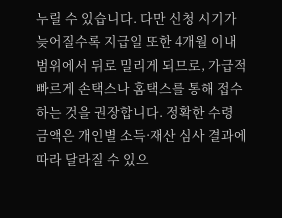누릴 수 있습니다. 다만 신청 시기가 늦어질수록 지급일 또한 4개월 이내 범위에서 뒤로 밀리게 되므로, 가급적 빠르게 손택스나 홈택스를 통해 접수하는 것을 권장합니다. 정확한 수령 금액은 개인별 소득·재산 심사 결과에 따라 달라질 수 있으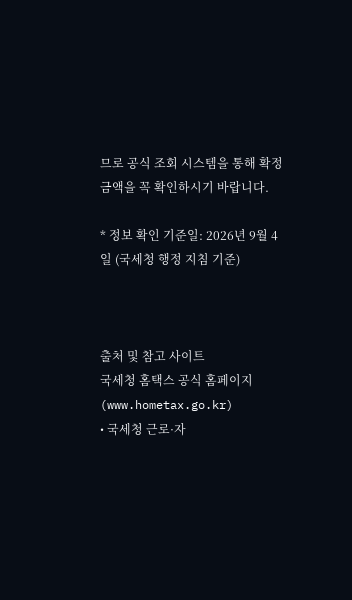므로 공식 조회 시스템을 통해 확정 금액을 꼭 확인하시기 바랍니다.

* 정보 확인 기준일: 2026년 9월 4일 (국세청 행정 지침 기준)



출처 및 참고 사이트
국세청 홈택스 공식 홈페이지 (www.hometax.go.kr)
• 국세청 근로·자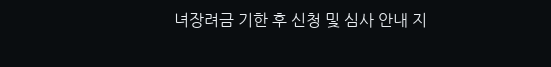녀장려금 기한 후 신청 및 심사 안내 지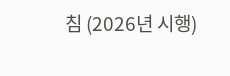침 (2026년 시행)